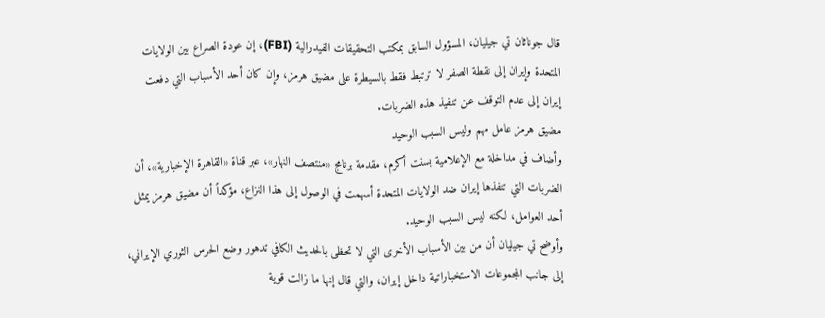قال جوناثان تي جيليان، المسؤول السابق بمكتب التحقيقات الفيدرالية (FBI)، إن عودة الصراع بين الولايات المتحدة وإيران إلى نقطة الصفر لا ترتبط فقط بالسيطرة على مضيق هرمز، وإن كان أحد الأسباب التي دفعت إيران إلى عدم التوقف عن تنفيذ هذه الضربات.
مضيق هرمز عامل مهم وليس السبب الوحيد
وأضاف في مداخلة مع الإعلامية بسنت أكرم، مقدمة برنامج «منتصف النهار»، عبر قناة «القاهرة الإخبارية»، أن الضربات التي تنفذها إيران ضد الولايات المتحدة أسهمت في الوصول إلى هذا النزاع، مؤكداً أن مضيق هرمز يمثل أحد العوامل، لكنه ليس السبب الوحيد.
وأوضح تي جيليان أن من بين الأسباب الأخرى التي لا تحظى بالحديث الكافي تدهور وضع الحرس الثوري الإيراني، إلى جانب المجموعات الاستخباراتية داخل إيران، والتي قال إنها ما زالت قوية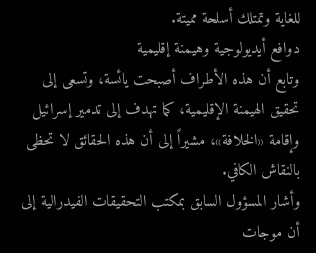للغاية وتمتلك أسلحة مميتة.
دوافع أيديولوجية وهيمنة إقليمية
وتابع أن هذه الأطراف أصبحت يائسة، وتسعى إلى تحقيق الهيمنة الإقليمية، كما تهدف إلى تدمير إسرائيل وإقامة «الخلافة»، مشيراً إلى أن هذه الحقائق لا تحظى بالنقاش الكافي.
وأشار المسؤول السابق بمكتب التحقيقات الفيدرالية إلى أن موجات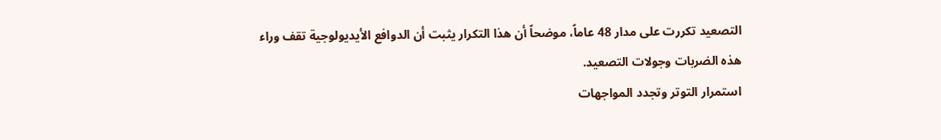التصعيد تكررت على مدار 48 عاماً، موضحاً أن هذا التكرار يثبت أن الدوافع الأيديولوجية تقف وراء هذه الضربات وجولات التصعيد.
استمرار التوتر وتجدد المواجهات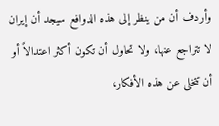وأردف أن من ينظر إلى هذه الدوافع سيجد أن إيران لا تتراجع عنها، ولا تحاول أن تكون أكثر اعتدالاً أو أن تتخلى عن هذه الأفكار،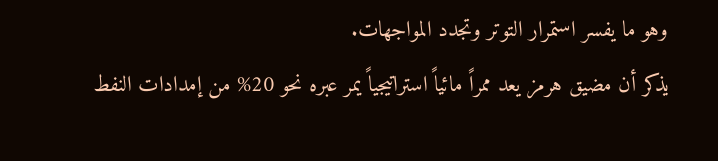وهو ما يفسر استمرار التوتر وتجدد المواجهات.
يذكر أن مضيق هرمز يعد ممراً مائياً استراتيجياً يمر عبره نحو 20% من إمدادات النفط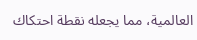العالمية، مما يجعله نقطة احتكاك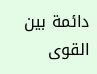دائمة بين القوى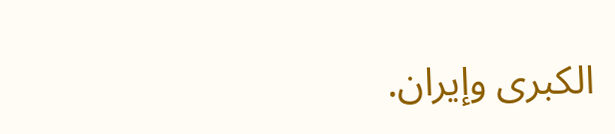الكبرى وإيران.